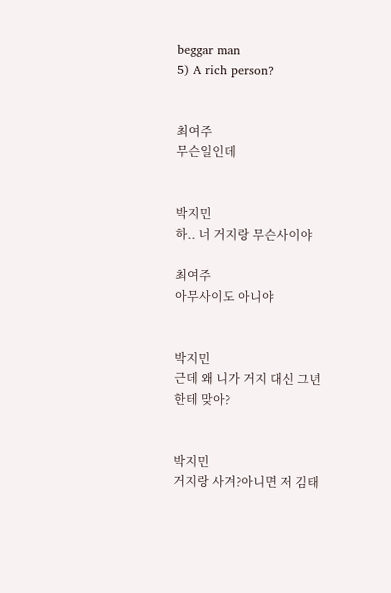beggar man
5) A rich person?


최여주
무슨일인데


박지민
하.. 너 거지랑 무슨사이야

최여주
아무사이도 아니야


박지민
근데 왜 니가 거지 대신 그년한테 맞아?


박지민
거지랑 사겨?아니면 저 김태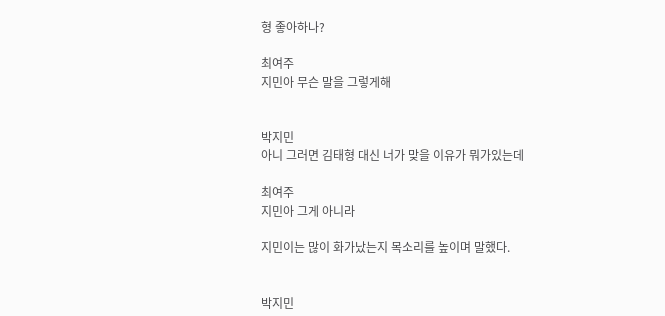형 좋아하나?

최여주
지민아 무슨 말을 그렇게해


박지민
아니 그러면 김태형 대신 너가 맞을 이유가 뭐가있는데

최여주
지민아 그게 아니라

지민이는 많이 화가났는지 목소리를 높이며 말했다.


박지민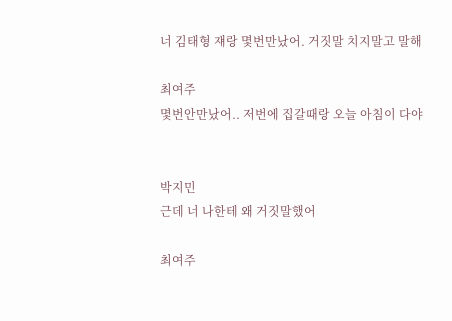너 김태형 쟤랑 몇번만났어. 거짓말 치지말고 말해

최여주
몇번안만났어.. 저번에 집갈때랑 오늘 아침이 다야


박지민
근데 너 나한테 왜 거짓말했어

최여주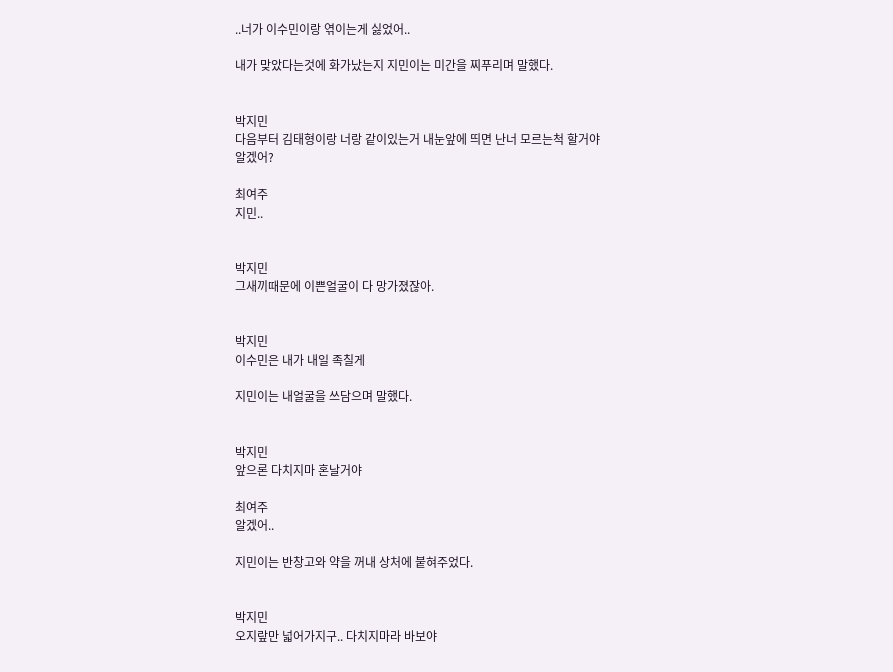..너가 이수민이랑 엮이는게 싫었어..

내가 맞았다는것에 화가났는지 지민이는 미간을 찌푸리며 말했다.


박지민
다음부터 김태형이랑 너랑 같이있는거 내눈앞에 띄면 난너 모르는척 할거야 알겠어?

최여주
지민..


박지민
그새끼때문에 이쁜얼굴이 다 망가졌잖아.


박지민
이수민은 내가 내일 족칠게

지민이는 내얼굴을 쓰담으며 말했다.


박지민
앞으론 다치지마 혼날거야

최여주
알겠어..

지민이는 반창고와 약을 꺼내 상처에 붙혀주었다.


박지민
오지랖만 넓어가지구.. 다치지마라 바보야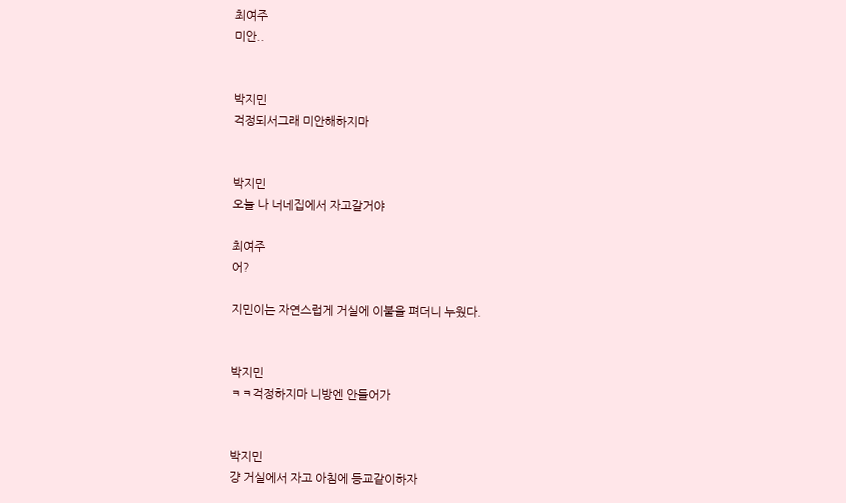최여주
미안..


박지민
걱정되서그래 미안해하지마


박지민
오늘 나 너네집에서 자고갈거야

최여주
어?

지민이는 자연스럽게 거실에 이불을 펴더니 누웠다.


박지민
ㅋㅋ걱정하지마 니방엔 안들어가


박지민
걍 거실에서 자고 아침에 등교같이하자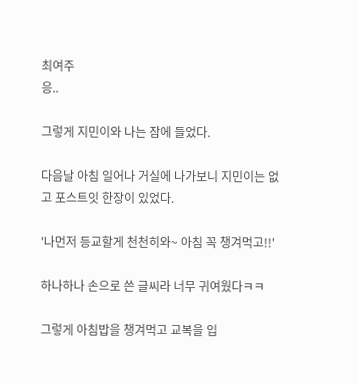최여주
응..

그렇게 지민이와 나는 잠에 들었다.

다음날 아침 일어나 거실에 나가보니 지민이는 없고 포스트잇 한장이 있었다.

'나먼저 등교할게 천천히와~ 아침 꼭 챙겨먹고!!'

하나하나 손으로 쓴 글씨라 너무 귀여웠다ㅋㅋ

그렇게 아침밥을 챙겨먹고 교복을 입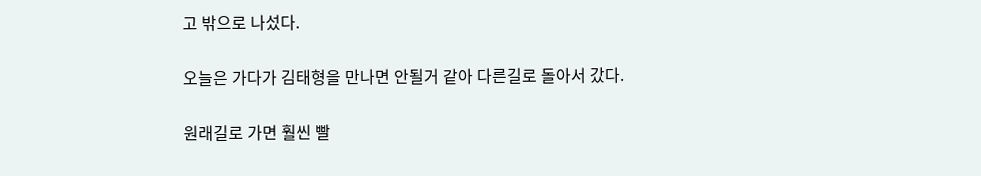고 밖으로 나섰다.

오늘은 가다가 김태형을 만나면 안될거 같아 다른길로 돌아서 갔다.

원래길로 가면 훨씬 빨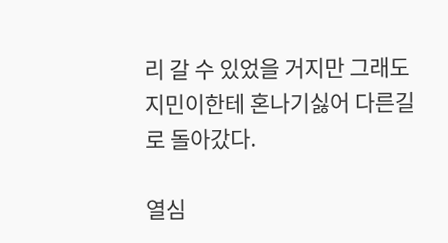리 갈 수 있었을 거지만 그래도 지민이한테 혼나기싫어 다른길로 돌아갔다.

열심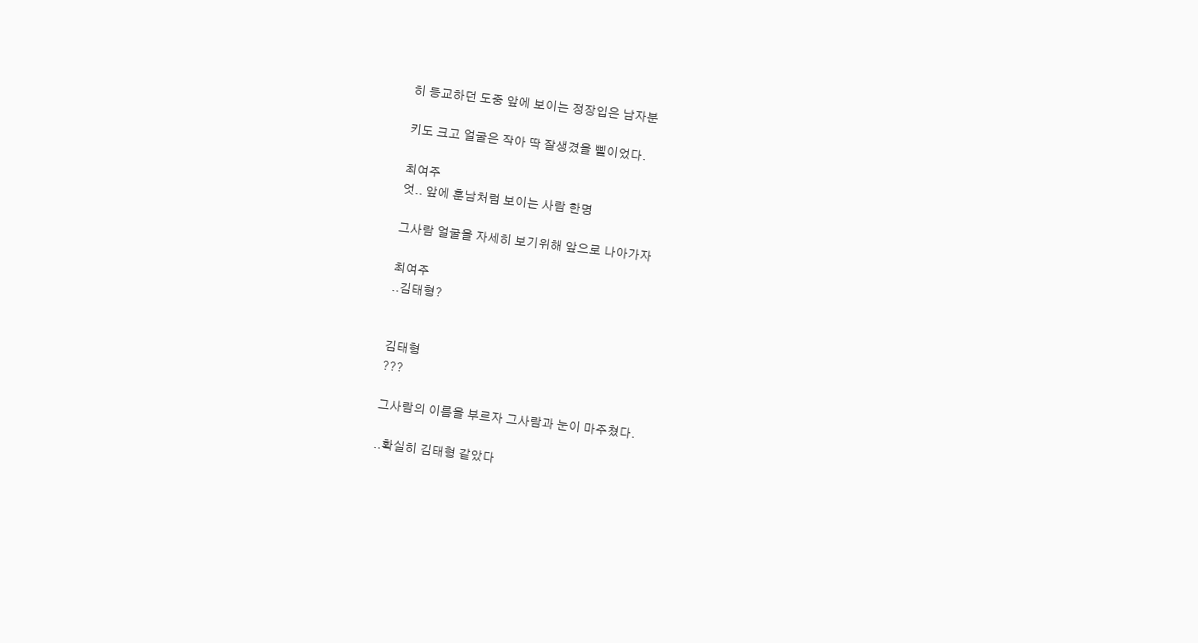히 등교하던 도중 앞에 보이는 정장입은 남자분

키도 크고 얼굴은 작아 딱 잘생겼을 삘이었다.

최여주
엇.. 앞에 훈남처럼 보이는 사람 한명

그사람 얼굴을 자세히 보기위해 앞으로 나아가자

최여주
..김태형?


김태형
???

그사람의 이름을 부르자 그사람과 눈이 마주쳤다.

..확실히 김태형 같았다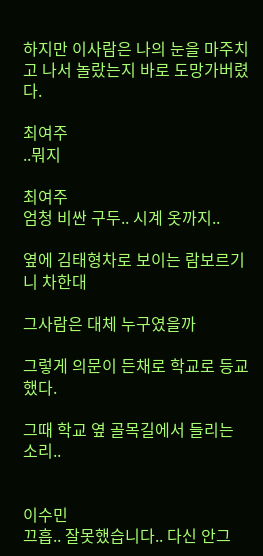하지만 이사람은 나의 눈을 마주치고 나서 놀랐는지 바로 도망가버렸다.

최여주
..뭐지

최여주
엄청 비싼 구두.. 시계 옷까지..

옆에 김태형차로 보이는 람보르기니 차한대

그사람은 대체 누구였을까

그렇게 의문이 든채로 학교로 등교했다.

그때 학교 옆 골목길에서 들리는 소리..


이수민
끄흡.. 잘못했습니다.. 다신 안그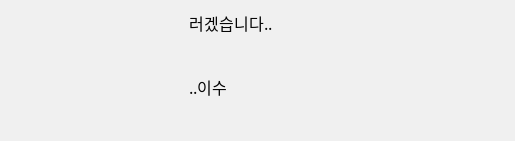러겠습니다..

..이수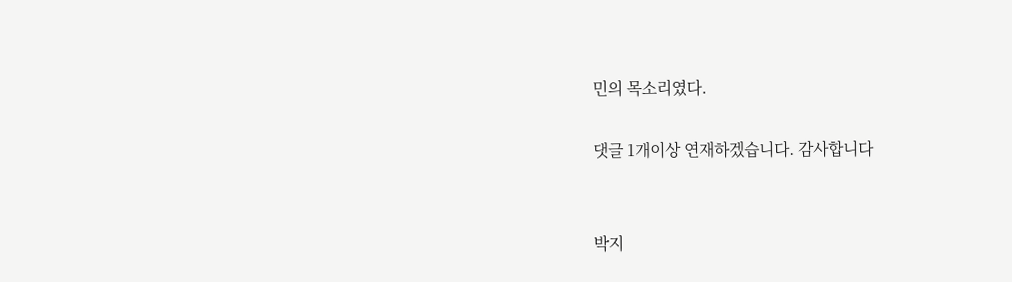민의 목소리였다.

댓글 1개이상 연재하겠습니다. 감사합니다


박지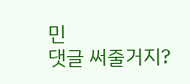민
댓글 써줄거지?